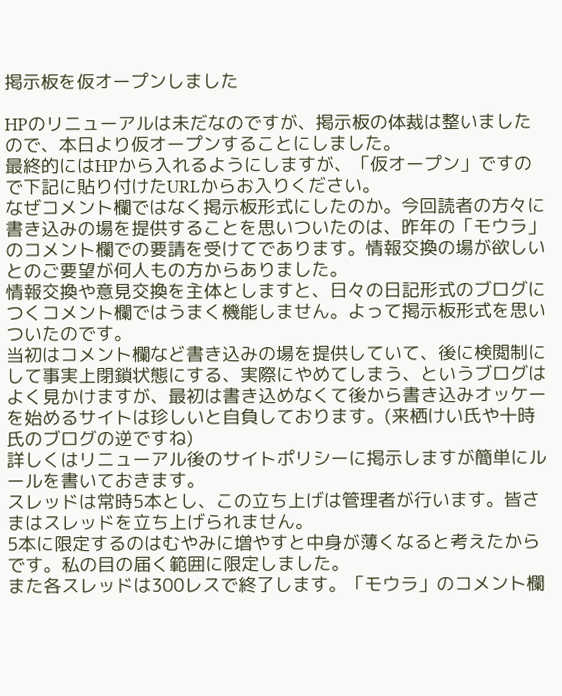掲示板を仮オープンしました

HPのリニューアルは未だなのですが、掲示板の体裁は整いましたので、本日より仮オープンすることにしました。
最終的にはHPから入れるようにしますが、「仮オープン」ですので下記に貼り付けたURLからお入りください。
なぜコメント欄ではなく掲示板形式にしたのか。今回読者の方々に書き込みの場を提供することを思いついたのは、昨年の「モウラ」のコメント欄での要請を受けてであります。情報交換の場が欲しいとのご要望が何人もの方からありました。
情報交換や意見交換を主体としますと、日々の日記形式のブログにつくコメント欄ではうまく機能しません。よって掲示板形式を思いついたのです。
当初はコメント欄など書き込みの場を提供していて、後に検閲制にして事実上閉鎖状態にする、実際にやめてしまう、というブログはよく見かけますが、最初は書き込めなくて後から書き込みオッケーを始めるサイトは珍しいと自負しております。(来栖けい氏や十時氏のブログの逆ですね)
詳しくはリニューアル後のサイトポリシーに掲示しますが簡単にルールを書いておきます。
スレッドは常時5本とし、この立ち上げは管理者が行います。皆さまはスレッドを立ち上げられません。
5本に限定するのはむやみに増やすと中身が薄くなると考えたからです。私の目の届く範囲に限定しました。
また各スレッドは300レスで終了します。「モウラ」のコメント欄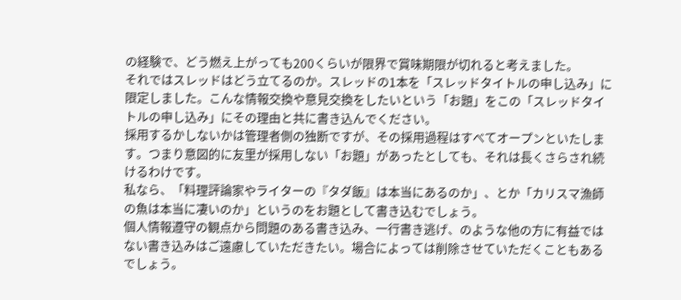の経験で、どう燃え上がっても200くらいが限界で賞味期限が切れると考えました。
それではスレッドはどう立てるのか。スレッドの1本を「スレッドタイトルの申し込み」に限定しました。こんな情報交換や意見交換をしたいという「お題」をこの「スレッドタイトルの申し込み」にその理由と共に書き込んでください。
採用するかしないかは管理者側の独断ですが、その採用過程はすべてオープンといたします。つまり意図的に友里が採用しない「お題」があったとしても、それは長くさらされ続けるわけです。
私なら、「料理評論家やライターの『タダ飯』は本当にあるのか」、とか「カリスマ漁師の魚は本当に凄いのか」というのをお題として書き込むでしょう。
個人情報遵守の観点から問題のある書き込み、一行書き逃げ、のような他の方に有益ではない書き込みはご遠慮していただきたい。場合によっては削除させていただくこともあるでしょう。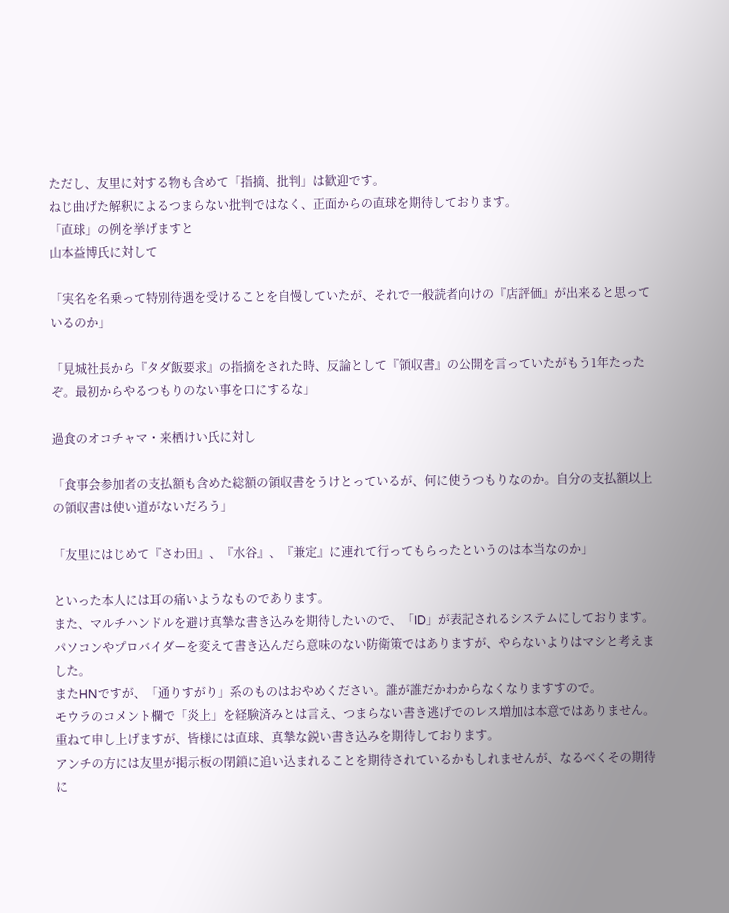ただし、友里に対する物も含めて「指摘、批判」は歓迎です。
ねじ曲げた解釈によるつまらない批判ではなく、正面からの直球を期待しております。
「直球」の例を挙げますと
山本益博氏に対して

「実名を名乗って特別待遇を受けることを自慢していたが、それで一般読者向けの『店評価』が出来ると思っているのか」

「見城社長から『タダ飯要求』の指摘をされた時、反論として『領収書』の公開を言っていたがもう1年たったぞ。最初からやるつもりのない事を口にするな」

過食のオコチャマ・来栖けい氏に対し

「食事会参加者の支払額も含めた総額の領収書をうけとっているが、何に使うつもりなのか。自分の支払額以上の領収書は使い道がないだろう」

「友里にはじめて『さわ田』、『水谷』、『兼定』に連れて行ってもらったというのは本当なのか」

といった本人には耳の痛いようなものであります。
また、マルチハンドルを避け真摯な書き込みを期待したいので、「ID」が表記されるシステムにしております。パソコンやプロバイダーを変えて書き込んだら意味のない防衛策ではありますが、やらないよりはマシと考えました。
またHNですが、「通りすがり」系のものはおやめください。誰が誰だかわからなくなりますすので。
モウラのコメント欄で「炎上」を経験済みとは言え、つまらない書き逃げでのレス増加は本意ではありません。重ねて申し上げますが、皆様には直球、真摯な鋭い書き込みを期待しております。
アンチの方には友里が掲示板の閉鎖に追い込まれることを期待されているかもしれませんが、なるべくその期待に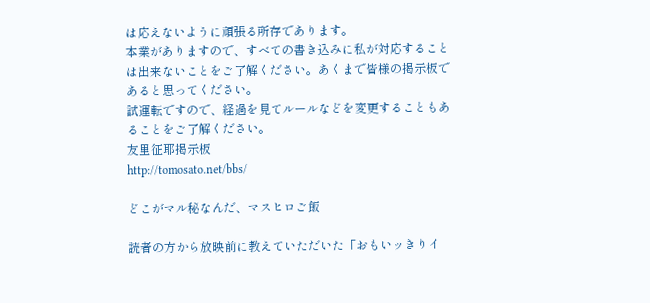は応えないように頑張る所存であります。
本業がありますので、すべての書き込みに私が対応することは出来ないことをご了解ください。あくまで皆様の掲示板であると思ってください。
試運転ですので、経過を見てルールなどを変更することもあることをご了解ください。
友里征耶掲示板
http://tomosato.net/bbs/

どこがマル秘なんだ、マスヒロご飯

読者の方から放映前に教えていただいた「おもいッきりイ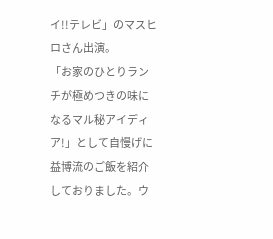イ!!テレビ」のマスヒロさん出演。
「お家のひとりランチが極めつきの味になるマル秘アイディア!」として自慢げに益博流のご飯を紹介しておりました。ウ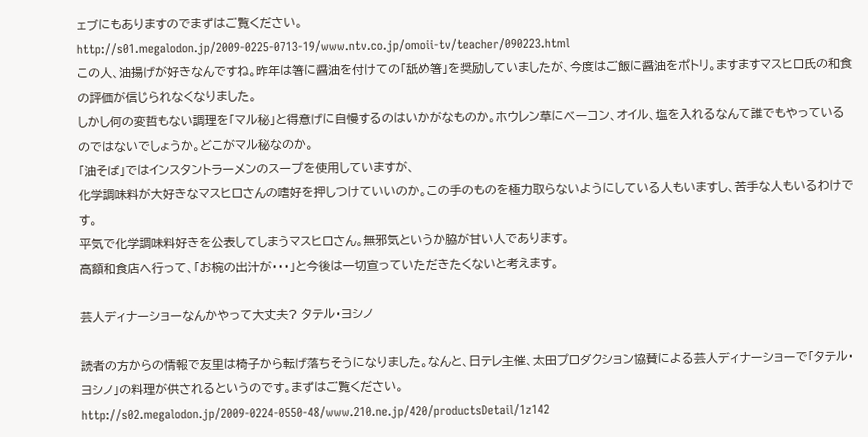ェブにもありますのでまずはご覧ください。
http://s01.megalodon.jp/2009-0225-0713-19/www.ntv.co.jp/omoii-tv/teacher/090223.html
この人、油揚げが好きなんですね。昨年は箸に醤油を付けての「舐め箸」を奨励していましたが、今度はご飯に醤油をポトリ。ますますマスヒロ氏の和食の評価が信じられなくなりました。
しかし何の変哲もない調理を「マル秘」と得意げに自慢するのはいかがなものか。ホウレン草にベーコン、オイル、塩を入れるなんて誰でもやっているのではないでしょうか。どこがマル秘なのか。
「油そば」ではインスタントラーメンのスープを使用していますが、
化学調味料が大好きなマスヒロさんの嗜好を押しつけていいのか。この手のものを極力取らないようにしている人もいますし、苦手な人もいるわけです。
平気で化学調味料好きを公表してしまうマスヒロさん。無邪気というか脇が甘い人であります。
高額和食店へ行って、「お椀の出汁が・・・」と今後は一切宣っていただきたくないと考えます。

芸人ディナーショーなんかやって大丈夫? タテル・ヨシノ

読者の方からの情報で友里は椅子から転げ落ちそうになりました。なんと、日テレ主催、太田プロダクション協賛による芸人ディナーショーで「タテル・ヨシノ」の料理が供されるというのです。まずはご覧ください。
http://s02.megalodon.jp/2009-0224-0550-48/www.210.ne.jp/420/productsDetail/1z142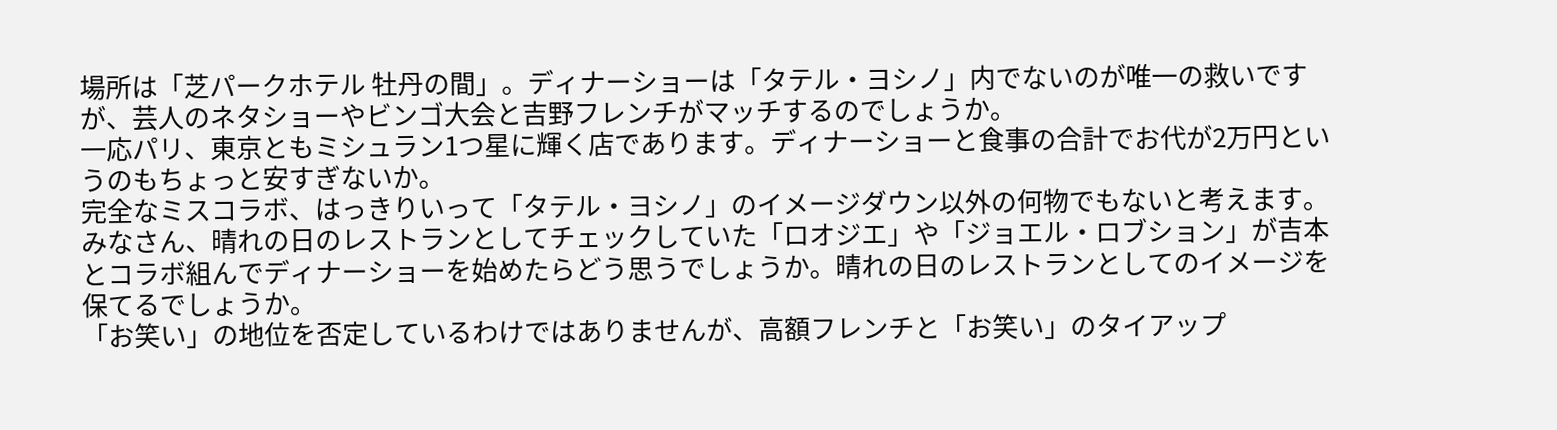場所は「芝パークホテル 牡丹の間」。ディナーショーは「タテル・ヨシノ」内でないのが唯一の救いですが、芸人のネタショーやビンゴ大会と吉野フレンチがマッチするのでしょうか。
一応パリ、東京ともミシュラン1つ星に輝く店であります。ディナーショーと食事の合計でお代が2万円というのもちょっと安すぎないか。
完全なミスコラボ、はっきりいって「タテル・ヨシノ」のイメージダウン以外の何物でもないと考えます。
みなさん、晴れの日のレストランとしてチェックしていた「ロオジエ」や「ジョエル・ロブション」が吉本とコラボ組んでディナーショーを始めたらどう思うでしょうか。晴れの日のレストランとしてのイメージを保てるでしょうか。
「お笑い」の地位を否定しているわけではありませんが、高額フレンチと「お笑い」のタイアップ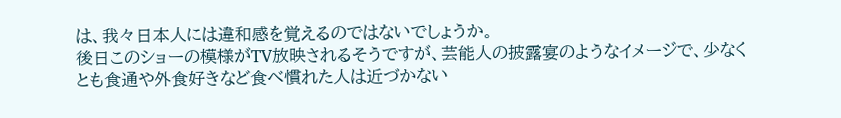は、我々日本人には違和感を覚えるのではないでしょうか。
後日このショーの模様がTV放映されるそうですが、芸能人の披露宴のようなイメージで、少なくとも食通や外食好きなど食べ慣れた人は近づかない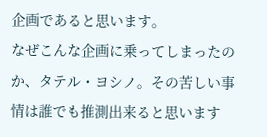企画であると思います。
なぜこんな企画に乗ってしまったのか、タテル・ヨシノ。その苦しい事情は誰でも推測出来ると思います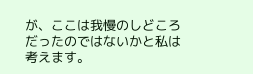が、ここは我慢のしどころだったのではないかと私は考えます。